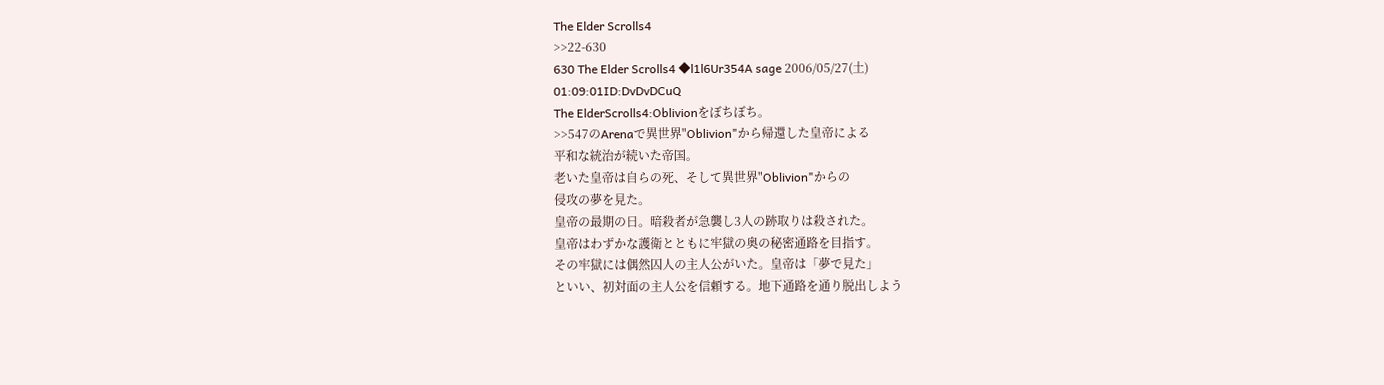The Elder Scrolls4
>>22-630
630 The Elder Scrolls4 ◆l1l6Ur354A sage 2006/05/27(土)
01:09:01ID:DvDvDCuQ
The ElderScrolls4:Oblivionをぼちぼち。
>>547のArenaで異世界"Oblivion"から帰還した皇帝による
平和な統治が続いた帝国。
老いた皇帝は自らの死、そして異世界"Oblivion"からの
侵攻の夢を見た。
皇帝の最期の日。暗殺者が急襲し3人の跡取りは殺された。
皇帝はわずかな護衛とともに牢獄の奥の秘密通路を目指す。
その牢獄には偶然囚人の主人公がいた。皇帝は「夢で見た」
といい、初対面の主人公を信頼する。地下通路を通り脱出しよう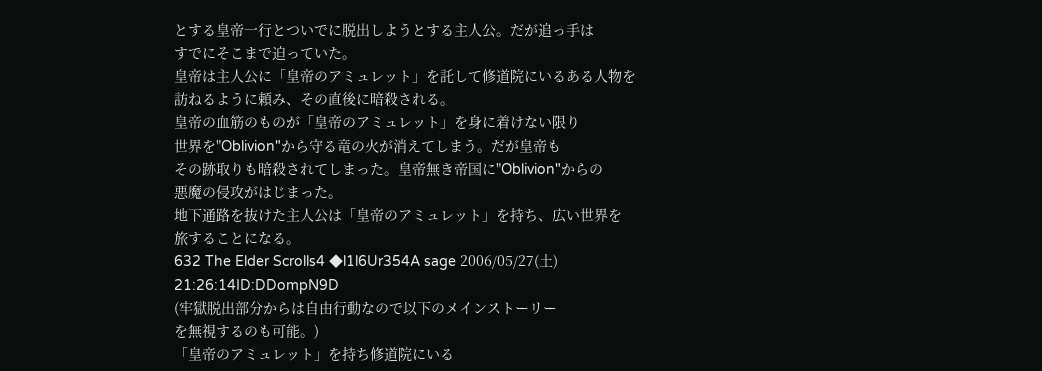とする皇帝一行とついでに脱出しようとする主人公。だが追っ手は
すでにそこまで迫っていた。
皇帝は主人公に「皇帝のアミュレット」を託して修道院にいるある人物を
訪ねるように頼み、その直後に暗殺される。
皇帝の血筋のものが「皇帝のアミュレット」を身に着けない限り
世界を"Oblivion"から守る竜の火が消えてしまう。だが皇帝も
その跡取りも暗殺されてしまった。皇帝無き帝国に"Oblivion"からの
悪魔の侵攻がはじまった。
地下通路を抜けた主人公は「皇帝のアミュレット」を持ち、広い世界を
旅することになる。
632 The Elder Scrolls4 ◆l1l6Ur354A sage 2006/05/27(土)
21:26:14ID:DDompN9D
(牢獄脱出部分からは自由行動なので以下のメインストーリー
を無視するのも可能。)
「皇帝のアミュレット」を持ち修道院にいる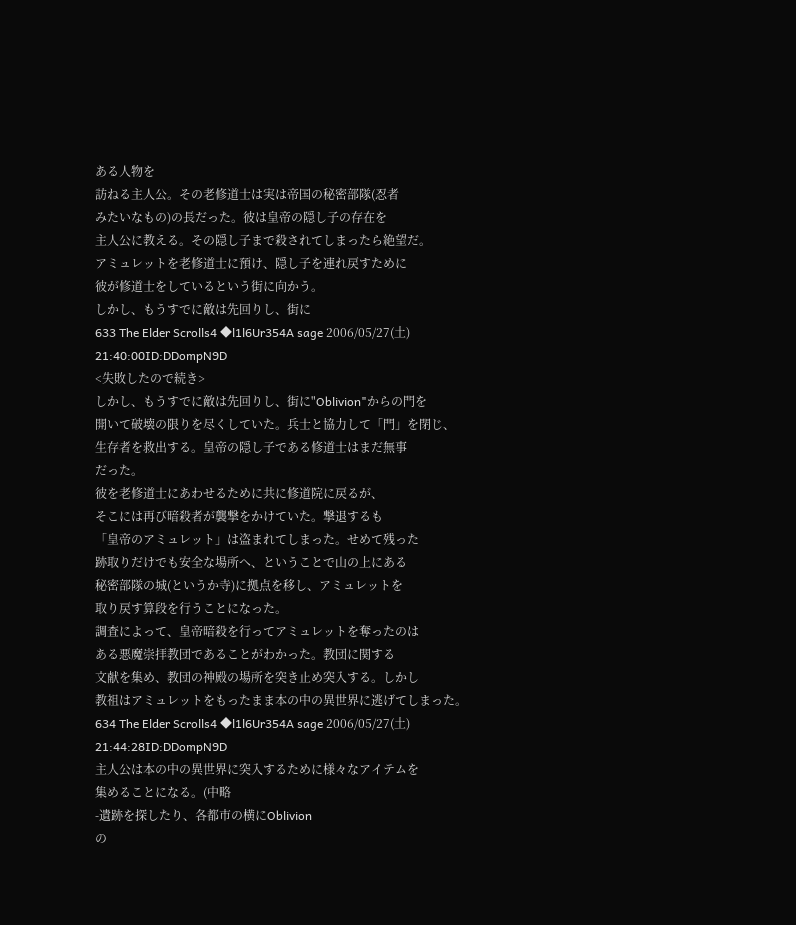ある人物を
訪ねる主人公。その老修道士は実は帝国の秘密部隊(忍者
みたいなもの)の長だった。彼は皇帝の隠し子の存在を
主人公に教える。その隠し子まで殺されてしまったら絶望だ。
アミュレットを老修道士に預け、隠し子を連れ戻すために
彼が修道士をしているという街に向かう。
しかし、もうすでに敵は先回りし、街に
633 The Elder Scrolls4 ◆l1l6Ur354A sage 2006/05/27(土)
21:40:00ID:DDompN9D
<失敗したので続き>
しかし、もうすでに敵は先回りし、街に"Oblivion"からの門を
開いて破壊の限りを尽くしていた。兵士と協力して「門」を閉じ、
生存者を救出する。皇帝の隠し子である修道士はまだ無事
だった。
彼を老修道士にあわせるために共に修道院に戻るが、
そこには再び暗殺者が襲撃をかけていた。撃退するも
「皇帝のアミュレット」は盗まれてしまった。せめて残った
跡取りだけでも安全な場所へ、ということで山の上にある
秘密部隊の城(というか寺)に拠点を移し、アミュレットを
取り戻す算段を行うことになった。
調査によって、皇帝暗殺を行ってアミュレットを奪ったのは
ある悪魔崇拝教団であることがわかった。教団に関する
文献を集め、教団の神殿の場所を突き止め突入する。しかし
教祖はアミュレットをもったまま本の中の異世界に逃げてしまった。
634 The Elder Scrolls4 ◆l1l6Ur354A sage 2006/05/27(土)
21:44:28ID:DDompN9D
主人公は本の中の異世界に突入するために様々なアイテムを
集めることになる。(中略
-遺跡を探したり、各都市の横にOblivion
の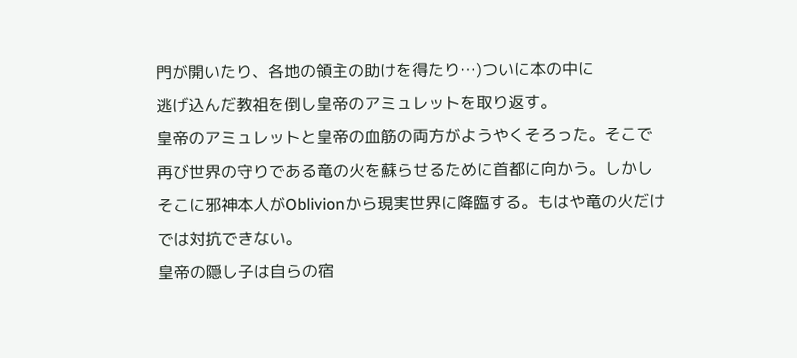門が開いたり、各地の領主の助けを得たり…)ついに本の中に
逃げ込んだ教祖を倒し皇帝のアミュレットを取り返す。
皇帝のアミュレットと皇帝の血筋の両方がようやくそろった。そこで
再び世界の守りである竜の火を蘇らせるために首都に向かう。しかし
そこに邪神本人がOblivionから現実世界に降臨する。もはや竜の火だけ
では対抗できない。
皇帝の隠し子は自らの宿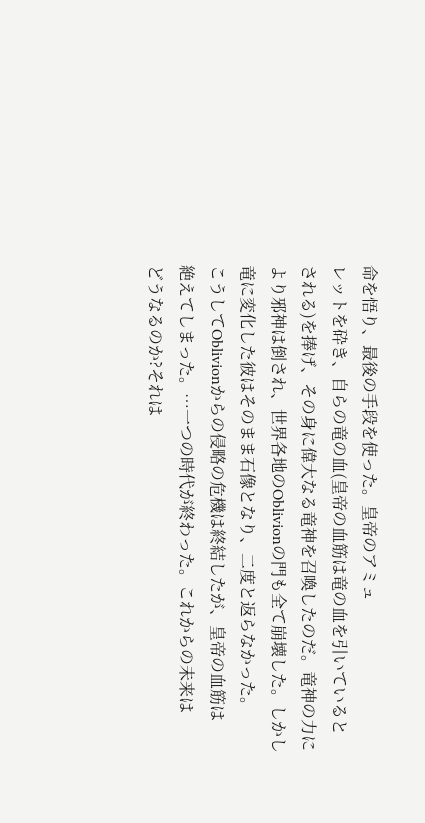命を悟り、最後の手段を使った。皇帝のアミュ
レットを砕き、自らの竜の血(皇帝の血筋は竜の血を引いていると
される)を捧げ、その身に偉大なる竜神を召喚したのだ。竜神の力に
より邪神は倒され、世界各地のOblivionの門も全て崩壊した。しかし
竜に変化した彼はそのまま石像となり、二度と返らなかった。
こうしてOblivionからの侵略の危機は終結したが、皇帝の血筋は
絶えてしまった。…一つの時代が終わった。これからの未来は
どうなるのか?それは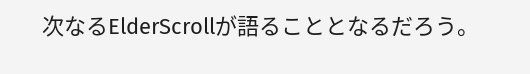次なるElderScrollが語ることとなるだろう。